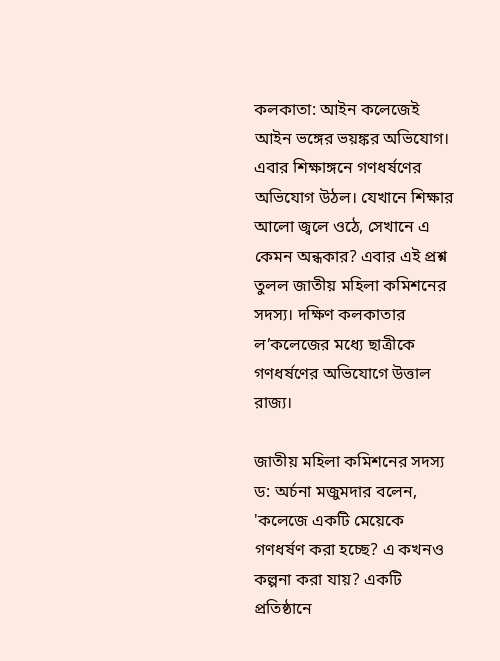কলকাতা: আইন কলেজেই আইন ভঙ্গের ভয়ঙ্কর অভিযোগ। এবার শিক্ষাঙ্গনে গণধর্ষণের অভিযোগ উঠল। যেখানে শিক্ষার আলো জ্বলে ওঠে, সেখানে এ কেমন অন্ধকার? এবার এই প্রশ্ন তুলল জাতীয় মহিলা কমিশনের সদস্য। দক্ষিণ কলকাতার ল’কলেজের মধ্যে ছাত্রীকে গণধর্ষণের অভিযোগে উত্তাল রাজ্য।

জাতীয় মহিলা কমিশনের সদস্য ড: অর্চনা মজুমদার বলেন, 'কলেজে একটি মেয়েকে গণধর্ষণ করা হচ্ছে? এ কখনও কল্পনা করা যায়? একটি প্রতিষ্ঠানে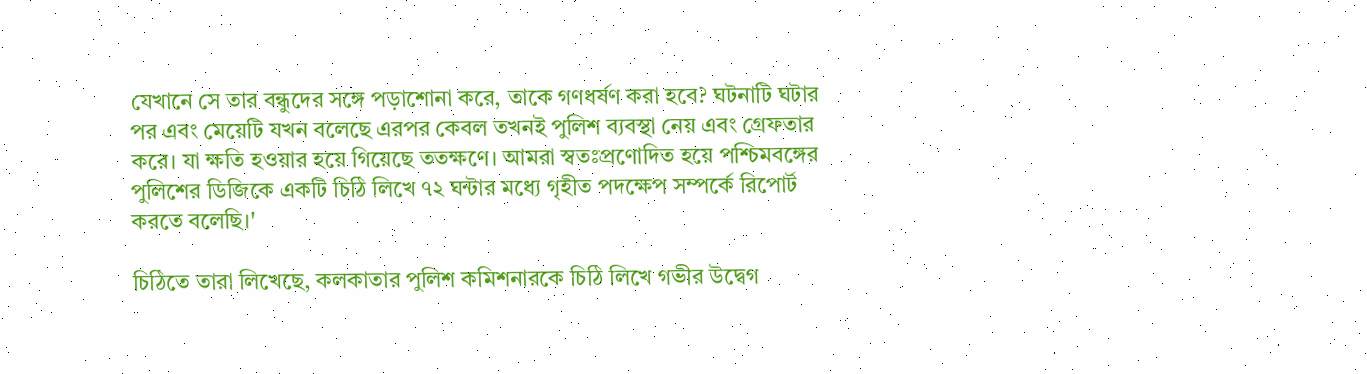যেখানে সে তার বন্ধুদের সঙ্গে পড়াশোনা করে, তাকে গণধর্ষণ করা হবে? ঘটনাটি ঘটার পর এবং মেয়েটি যখন বলেছে এরপর কেবল তখনই পুলিশ ব্যবস্থা নেয় এবং গ্রেফতার করে। যা ক্ষতি হওয়ার হয়ে গিয়েছে ততক্ষণে। আমরা স্বতঃপ্রণোদিত হয়ে পশ্চিমবঙ্গের পুলিশের ডিজিকে একটি চিঠি লিখে ৭২ ঘন্টার মধ্যে গৃহীত পদক্ষেপ সম্পর্কে রিপোর্ট করতে বলেছি।'

চিঠিতে তারা লিখেছে, কলকাতার পুলিশ কমিশনারকে চিঠি লিখে গভীর উদ্বেগ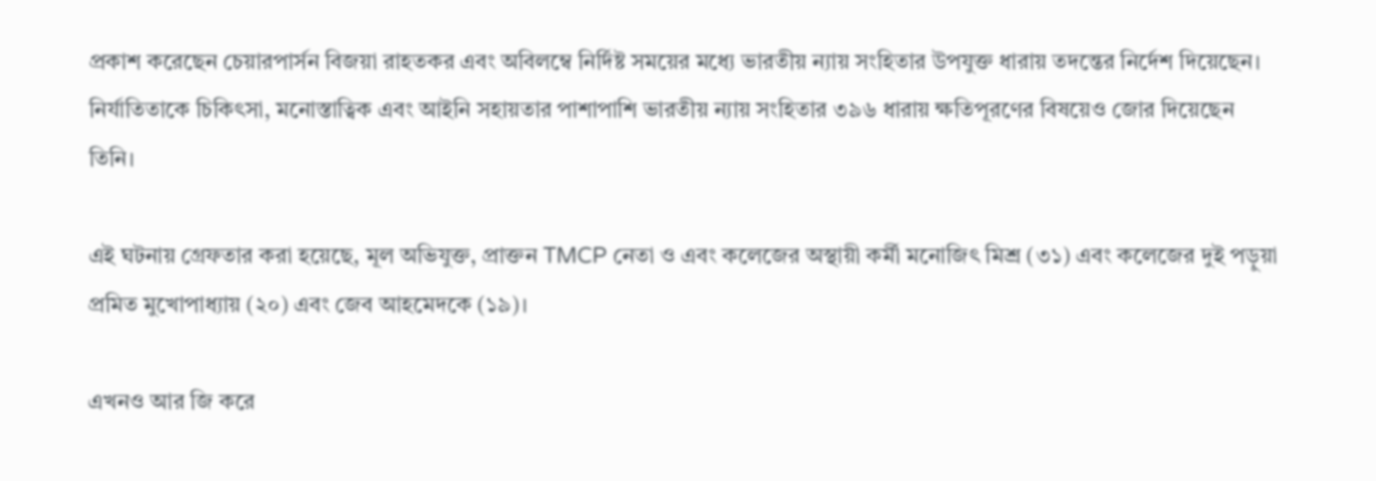প্রকাশ করেছেন চেয়ারপার্সন বিজয়া রাহতকর এবং অবিলম্বে নির্দিষ্ট সময়ের মধ্যে ভারতীয় ন্যায় সংহিতার উপযুক্ত ধারায় তদন্তের নির্দেশ দিয়েছেন। নির্যাতিতাকে চিকিৎসা, মনোস্তাত্বিক এবং আইনি সহায়তার পাশাপাশি ভারতীয় ন্যায় সংহিতার ৩৯৬ ধারায় ক্ষতিপূরণের বিষয়েও জোর দিয়েছেন তিনি।

এই ঘটনায় গ্রেফতার করা হয়েছে, মূল অভিযুক্ত, প্রাক্তন TMCP নেতা ও এবং কলেজের অস্থায়ী কর্মী মনোজিৎ মিশ্র (৩১) এবং কলেজের দুই পড়ুয়া প্রমিত মুখোপাধ্যায় (২০) এবং জেব আহমেদকে (১৯)।

এখনও আর জি করে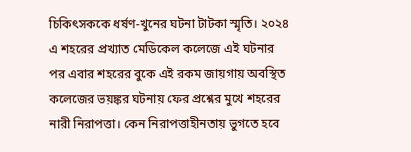চিকিৎসককে ধর্ষণ-খুনের ঘটনা টাটকা স্মৃতি। ২০২৪ এ শহরের প্রখ্যাত মেডিকেল কলেজে এই ঘটনার পর এবার শহরের বুকে এই রকম জায়গায় অবস্থিত কলেজের ভয়ঙ্কর ঘটনায় ফের প্রশ্নের মুখে শহরের নারী নিরাপত্তা। কেন নিরাপত্তাহীনতায় ভুগতে হবে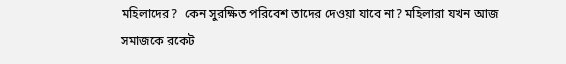মহিলাদের?  কেন সুরক্ষিত পরিবেশ তাদের দেওয়া যাবে না? মহিলারা যখন আজ সমাজকে রকেট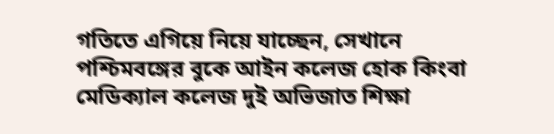গতিতে এগিয়ে নিয়ে যাচ্ছেন, সেখানে পশ্চিমবঙ্গের বুকে আইন কলেজ হোক কিংবা মেডিক্যাল কলেজ দুই অভিজাত শিক্ষা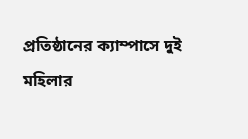প্রতিষ্ঠানের ক্যাম্পাসে দুই মহিলার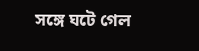সঙ্গে ঘটে গেল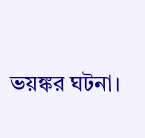ভয়ঙ্কর ঘটনা।